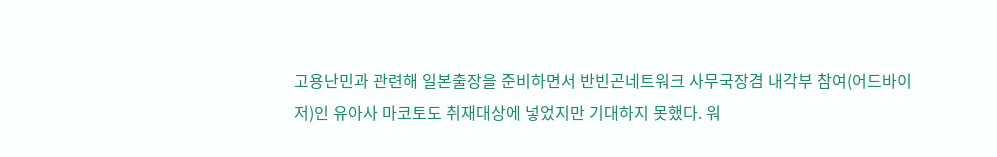고용난민과 관련해 일본출장을 준비하면서 반빈곤네트워크 사무국장겸 내각부 참여(어드바이저)인 유아사 마코토도 취재대상에 넣었지만 기대하지 못했다. 워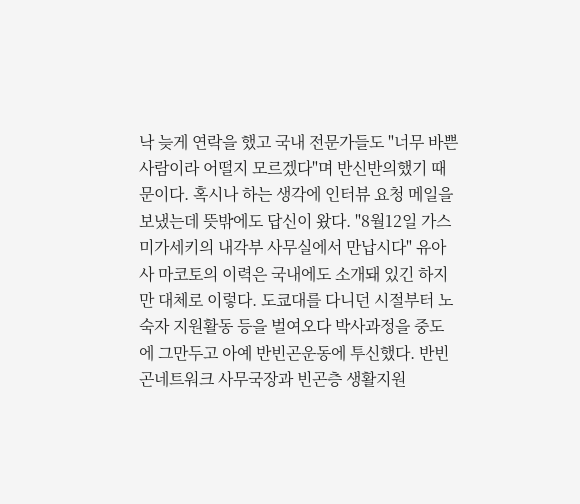낙 늦게 연락을 했고 국내 전문가들도 "너무 바쁜 사람이라 어떨지 모르겠다"며 반신반의했기 때문이다. 혹시나 하는 생각에 인터뷰 요청 메일을 보냈는데 뜻밖에도 답신이 왔다. "8월12일 가스미가세키의 내각부 사무실에서 만납시다" 유아사 마코토의 이력은 국내에도 소개돼 있긴 하지만 대체로 이렇다. 도쿄대를 다니던 시절부터 노숙자 지원활동 등을 벌여오다 박사과정을 중도에 그만두고 아예 반빈곤운동에 투신했다. 반빈곤네트워크 사무국장과 빈곤층 생활지원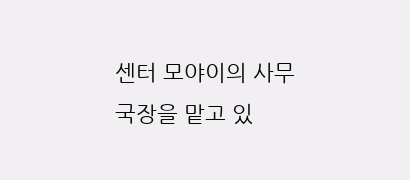센터 모야이의 사무국장을 맡고 있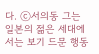다. ⓒ서의동 그는 일본의 젊은 세대에서는 보기 드문 행동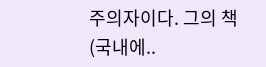주의자이다. 그의 책 (국내에..